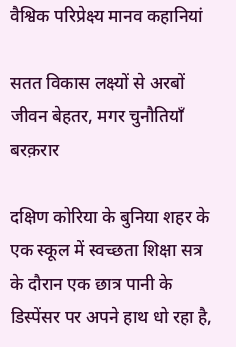वैश्विक परिप्रेक्ष्य मानव कहानियां

सतत विकास लक्ष्यों से अरबों जीवन बेहतर, मगर चुनौतियाँ बरक़रार

दक्षिण कोरिया के बुनिया शहर के एक स्कूल में स्वच्छता शिक्षा सत्र के दौरान एक छात्र पानी के डिस्पेंसर पर अपने हाथ धो रहा है,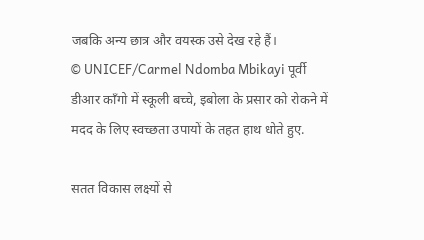जबकि अन्य छात्र और वयस्क उसे देख रहे हैं।
© UNICEF/Carmel Ndomba Mbikayi पूर्वी डीआर काँगो में स्कूली बच्चे, इबोला के प्रसार को रोकने में मदद के लिए स्वच्छता उपायों के तहत हाथ धोते हुए.

सतत विकास लक्ष्यों से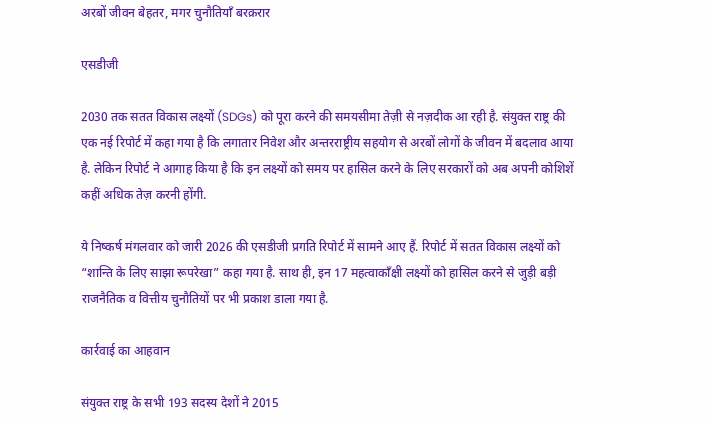अरबों जीवन बेहतर, मगर चुनौतियाँ बरक़रार

एसडीजी

2030 तक सतत विकास लक्ष्यों (SDGs) को पूरा करने की समयसीमा तेज़ी से नज़दीक आ रही है. संयुक्त राष्ट्र की एक नई रिपोर्ट में कहा गया है कि लगातार निवेश और अन्तरराष्ट्रीय सहयोग से अरबों लोगों के जीवन में बदलाव आया है. लेकिन रिपोर्ट ने आगाह किया है कि इन लक्ष्यों को समय पर हासिल करने के लिए सरकारों को अब अपनी कोशिशें कहीं अधिक तेज़ करनी होंगी.

ये निष्कर्ष मंगलवार को जारी 2026 की एसडीजी प्रगति रिपोर्ट में सामने आए हैं. रिपोर्ट में सतत विकास लक्ष्यों को “शान्ति के लिए साझा रूपरेखा” कहा गया है. साथ ही, इन 17 महत्वाकाँक्षी लक्ष्यों को हासिल करने से जुड़ी बड़ी राजनैतिक व वित्तीय चुनौतियों पर भी प्रकाश डाला गया है.

कार्रवाई का आहवान

संयुक्त राष्ट्र के सभी 193 सदस्य देशों ने 2015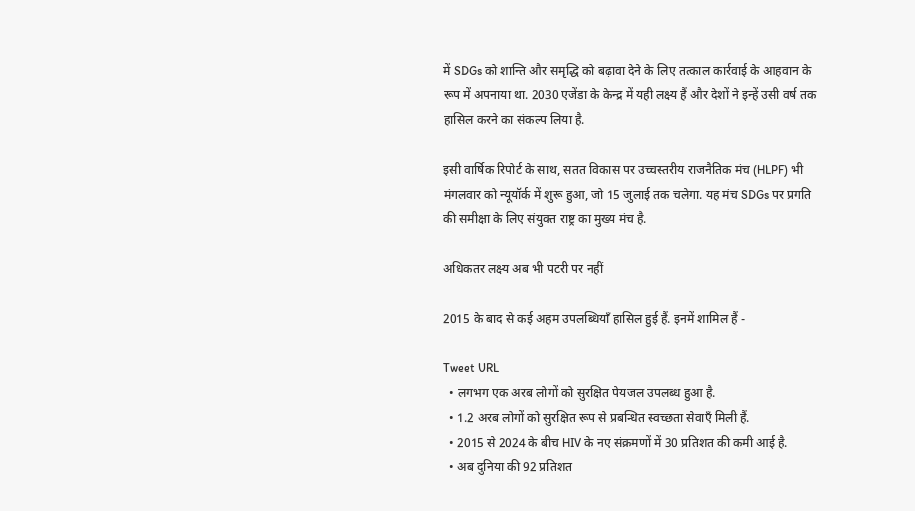में SDGs को शान्ति और समृद्धि को बढ़ावा देने के लिए तत्काल कार्रवाई के आहवान के रूप में अपनाया था. 2030 एजेंडा के केन्द्र में यही लक्ष्य हैं और देशों ने इन्हें उसी वर्ष तक हासिल करने का संकल्प लिया है.

इसी वार्षिक रिपोर्ट के साथ, सतत विकास पर उच्चस्तरीय राजनैतिक मंच (HLPF) भी मंगलवार को न्यूयॉर्क में शुरू हुआ, जो 15 जुलाई तक चलेगा. यह मंच SDGs पर प्रगति की समीक्षा के लिए संयुक्त राष्ट्र का मुख्य मंच है.

अधिकतर लक्ष्य अब भी पटरी पर नहीं

2015 के बाद से कई अहम उपलब्धियाँ हासिल हुई हैं. इनमें शामिल हैं -

Tweet URL
  • लगभग एक अरब लोगों को सुरक्षित पेयजल उपलब्ध हुआ है.
  • 1.2 अरब लोगों को सुरक्षित रूप से प्रबन्धित स्वच्छता सेवाएँ मिली हैं.
  • 2015 से 2024 के बीच HIV के नए संक्रमणों में 30 प्रतिशत की कमी आई है.
  • अब दुनिया की 92 प्रतिशत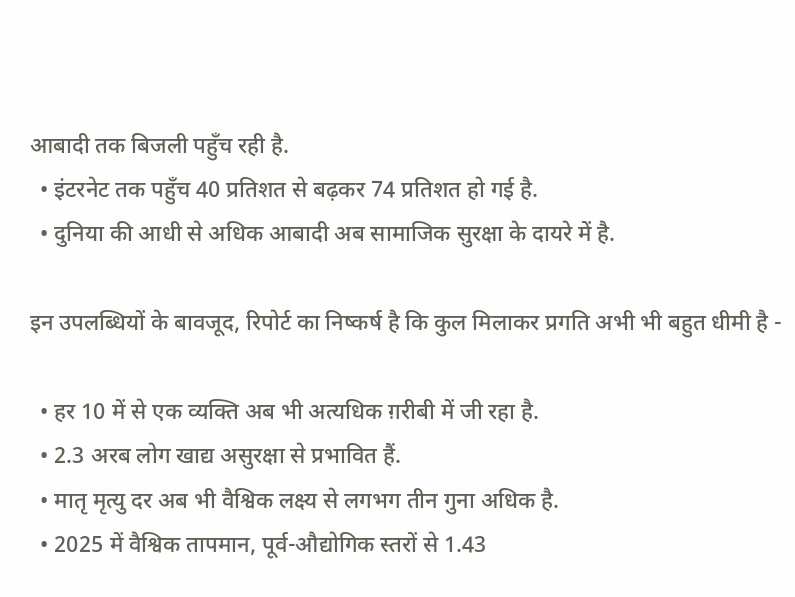आबादी तक बिजली पहुँच रही है.
  • इंटरनेट तक पहुँच 40 प्रतिशत से बढ़कर 74 प्रतिशत हो गई है.
  • दुनिया की आधी से अधिक आबादी अब सामाजिक सुरक्षा के दायरे में है.

इन उपलब्धियों के बावजूद, रिपोर्ट का निष्कर्ष है कि कुल मिलाकर प्रगति अभी भी बहुत धीमी है -

  • हर 10 में से एक व्यक्ति अब भी अत्यधिक ग़रीबी में जी रहा है.
  • 2.3 अरब लोग खाद्य असुरक्षा से प्रभावित हैं.
  • मातृ मृत्यु दर अब भी वैश्विक लक्ष्य से लगभग तीन गुना अधिक है.
  • 2025 में वैश्विक तापमान, पूर्व-औद्योगिक स्तरों से 1.43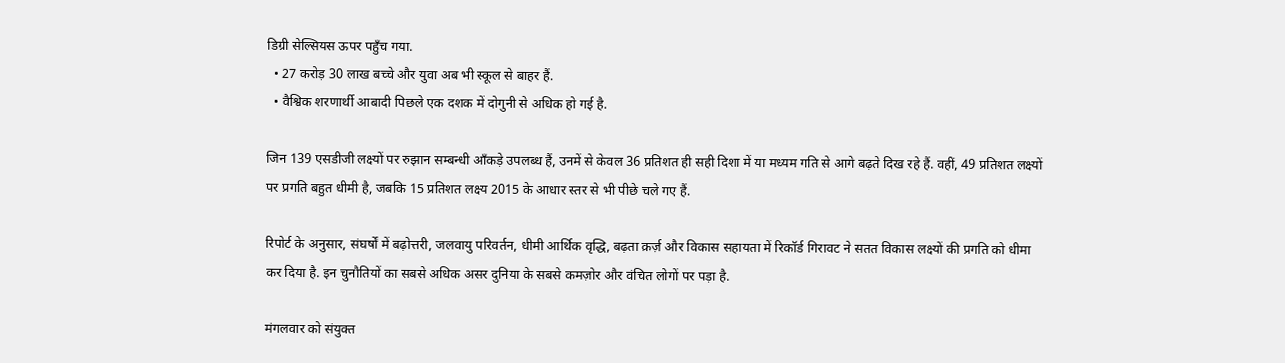डिग्री सेल्सियस ऊपर पहुँच गया.
  • 27 करोड़ 30 लाख बच्चे और युवा अब भी स्कूल से बाहर हैं.
  • वैश्विक शरणार्थी आबादी पिछले एक दशक में दोगुनी से अधिक हो गई है.

जिन 139 एसडीजी लक्ष्यों पर रुझान सम्बन्धी आँकड़े उपलब्ध हैं, उनमें से केवल 36 प्रतिशत ही सही दिशा में या मध्यम गति से आगे बढ़ते दिख रहे हैं. वहीं, 49 प्रतिशत लक्ष्यों पर प्रगति बहुत धीमी है, जबकि 15 प्रतिशत लक्ष्य 2015 के आधार स्तर से भी पीछे चले गए हैं.

रिपोर्ट के अनुसार, संघर्षों में बढ़ोत्तरी, जलवायु परिवर्तन, धीमी आर्थिक वृद्धि, बढ़ता क़र्ज़ और विकास सहायता में रिकॉर्ड गिरावट ने सतत विकास लक्ष्यों की प्रगति को धीमा कर दिया है. इन चुनौतियों का सबसे अधिक असर दुनिया के सबसे कमज़ोर और वंचित लोगों पर पड़ा है.

मंगलवार को संयुक्त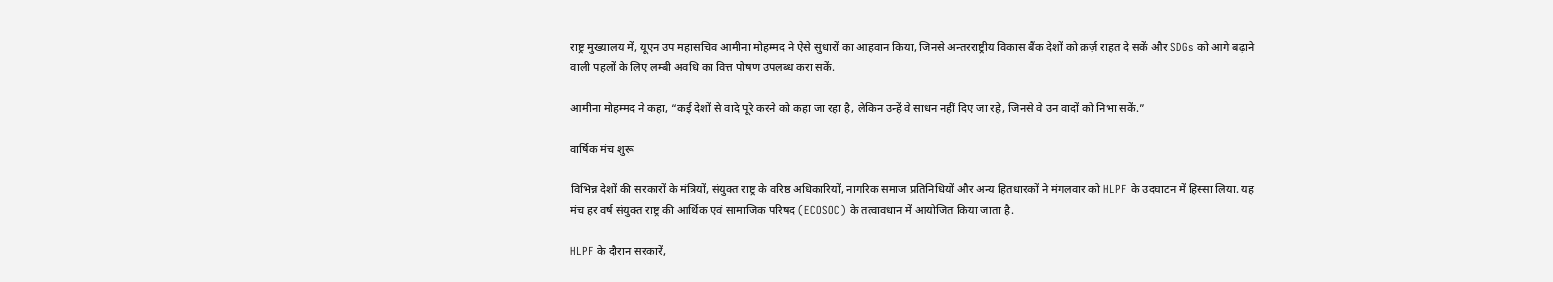राष्ट्र मुख्यालय में, यूएन उप महासचिव आमीना मोहम्मद ने ऐसे सुधारों का आहवान किया, जिनसे अन्तरराष्ट्रीय विकास बैंक देशों को क़र्ज़ राहत दे सकें और SDGs को आगे बढ़ाने वाली पहलों के लिए लम्बी अवधि का वित्त पोषण उपलब्ध करा सकें.

आमीना मोहम्मद ने कहा, “कई देशों से वादे पूरे करने को कहा जा रहा है, लेकिन उन्हें वे साधन नहीं दिए जा रहे, जिनसे वे उन वादों को निभा सकें.”

वार्षिक मंच शुरू

विभिन्न देशों की सरकारों के मंत्रियों, संयुक्त राष्ट्र के वरिष्ठ अधिकारियों, नागरिक समाज प्रतिनिधियों और अन्य हितधारकों ने मंगलवार को HLPF के उदघाटन में हिस्सा लिया. यह मंच हर वर्ष संयुक्त राष्ट्र की आर्थिक एवं सामाजिक परिषद (ECOSOC) के तत्वावधान में आयोजित किया जाता है.

HLPF के दौरान सरकारें,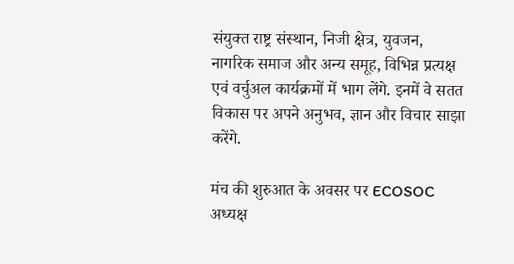संयुक्त राष्ट्र संस्थान, निजी क्षेत्र, युवजन, नागरिक समाज और अन्य समूह, विभिन्न प्रत्यक्ष एवं वर्चुअल कार्यक्रमों में भाग लेंगे. इनमें वे सतत विकास पर अपने अनुभव, ज्ञान और विचार साझा करेंगे.

मंच की शुरुआत के अवसर पर ECOSOC अध्यक्ष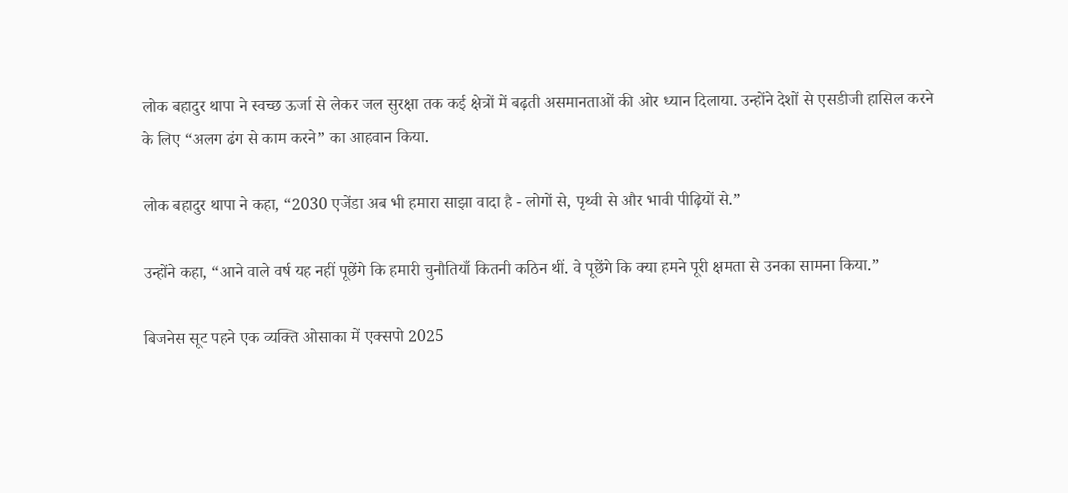लोक बहादुर थापा ने स्वच्छ ऊर्जा से लेकर जल सुरक्षा तक कई क्षेत्रों में बढ़ती असमानताओं की ओर ध्यान दिलाया. उन्होंने देशों से एसडीजी हासिल करने के लिए “अलग ढंग से काम करने” का आहवान किया.

लोक बहादुर थापा ने कहा, “2030 एजेंडा अब भी हमारा साझा वादा है - लोगों से, पृथ्वी से और भावी पीढ़ियों से.”

उन्होंने कहा, “आने वाले वर्ष यह नहीं पूछेंगे कि हमारी चुनौतियाँ कितनी कठिन थीं. वे पूछेंगे कि क्या हमने पूरी क्षमता से उनका सामना किया.”

बिजनेस सूट पहने एक व्यक्ति ओसाका में एक्सपो 2025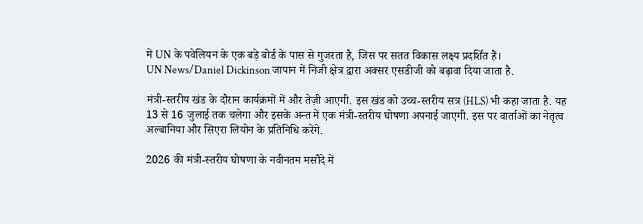में UN के पवेलियन के एक बड़े बोर्ड के पास से गुजरता है, जिस पर सतत विकास लक्ष्य प्रदर्शित हैं।
UN News/Daniel Dickinson जापान में निजी क्षेत्र द्वारा अक्सर एसडीजी को बढ़ावा दिया जाता है.

मंत्री-स्तरीय खंड के दौरान कार्यक्रमों में और तेज़ी आएगी. इस खंड को उच्च-स्तरीय सत्र (HLS) भी कहा जाता है. यह 13 से 16 जुलाई तक चलेगा और इसके अन्त में एक मंत्री-स्तरीय घोषणा अपनाई जाएगी. इस पर वार्ताओं का नेतृत्व अल्बानिया और सिएरा लियोन के प्रतिनिधि करेंगे.

2026 की मंत्री-स्तरीय घोषणा के नवीनतम मसौदे में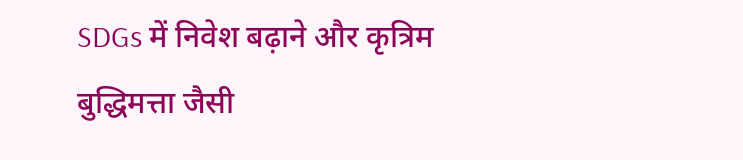SDGs में निवेश बढ़ाने और कृत्रिम बुद्धिमत्ता जैसी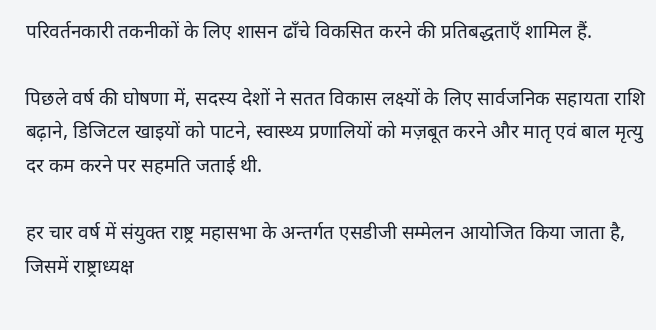परिवर्तनकारी तकनीकों के लिए शासन ढाँचे विकसित करने की प्रतिबद्धताएँ शामिल हैं.

पिछले वर्ष की घोषणा में, सदस्य देशों ने सतत विकास लक्ष्यों के लिए सार्वजनिक सहायता राशि बढ़ाने, डिजिटल खाइयों को पाटने, स्वास्थ्य प्रणालियों को मज़बूत करने और मातृ एवं बाल मृत्यु दर कम करने पर सहमति जताई थी.

हर चार वर्ष में संयुक्त राष्ट्र महासभा के अन्तर्गत एसडीजी सम्मेलन आयोजित किया जाता है, जिसमें राष्ट्राध्यक्ष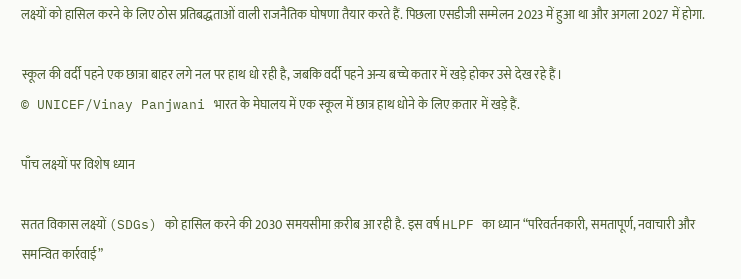लक्ष्यों को हासिल करने के लिए ठोस प्रतिबद्धताओं वाली राजनैतिक घोषणा तैयार करते हैं. पिछला एसडीजी सम्मेलन 2023 में हुआ था और अगला 2027 में होगा.

स्कूल की वर्दी पहने एक छात्रा बाहर लगे नल पर हाथ धो रही है, जबकि वर्दी पहने अन्य बच्चे कतार में खड़े होकर उसे देख रहे हैं।
© UNICEF/Vinay Panjwani भारत के मेघालय में एक स्कूल में छात्र हाथ धोने के लिए क़तार में खड़े हैं.

पाँच लक्ष्यों पर विशेष ध्यान

सतत विकास लक्ष्यों (SDGs) को हासिल करने की 2030 समयसीमा क़रीब आ रही है. इस वर्ष HLPF का ध्यान “परिवर्तनकारी, समतापूर्ण, नवाचारी और समन्वित कार्रवाई”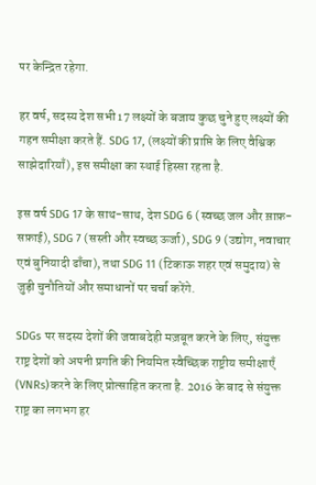पर केन्द्रित रहेगा.

हर वर्ष, सदस्य देश सभी 17 लक्ष्यों के बजाय कुछ चुने हुए लक्ष्यों की गहन समीक्षा करते हैं. SDG 17, (लक्ष्यों की प्राप्ति के लिए वैश्विक साझेदारियाँ), इस समीक्षा का स्थाई हिस्सा रहता है.

इस वर्ष SDG 17 के साथ-साथ, देश SDG 6 (स्वच्छ जल और स़ाफ़-सफ़ाई), SDG 7 (सस्ती और स्वच्छ ऊर्जा), SDG 9 (उद्योग, नवाचार एवं बुनियादी ढाँचा), तथा SDG 11 (टिकाऊ शहर एवं समुदाय) से जुड़ी चुनौतियों और समाधानों पर चर्चा करेंगे.

SDGs पर सदस्य देशों की जवाबदेही मज़बूत करने के लिए, संयुक्त राष्ट्र देशों को अपनी प्रगति की नियमित स्वैच्छिक राष्ट्रीय समीक्षाएँ (VNRs)करने के लिए प्रोत्साहित करता है. 2016 के बाद से संयुक्त राष्ट्र का लगभग हर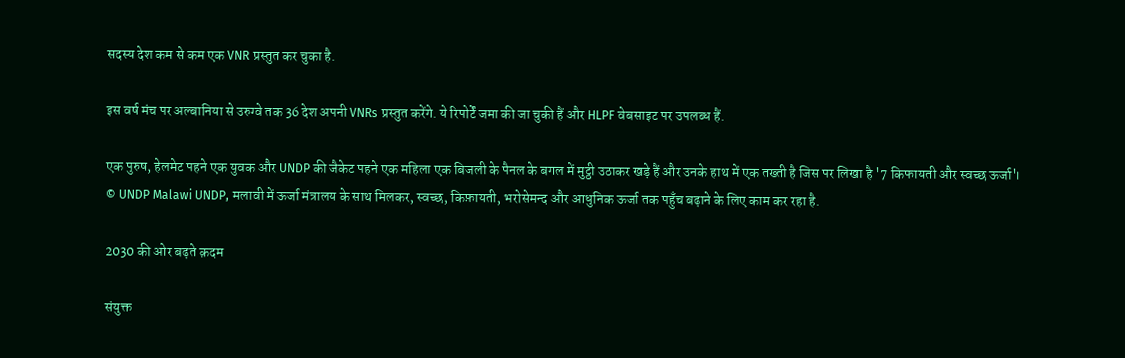सदस्य देश कम से कम एक VNR प्रस्तुत कर चुका है.

इस वर्ष मंच पर अल्बानिया से उरुग्वे तक 36 देश अपनी VNRs प्रस्तुत करेंगे. ये रिपोर्टें जमा की जा चुकी हैं और HLPF वेबसाइट पर उपलब्ध हैं.

एक पुरुष, हेलमेट पहने एक युवक और UNDP की जैकेट पहने एक महिला एक बिजली के पैनल के बगल में मुट्ठी उठाकर खड़े हैं और उनके हाथ में एक तख्ती है जिस पर लिखा है '7 किफायती और स्वच्छ ऊर्जा'।
© UNDP Malawi UNDP, मलावी में ऊर्जा मंत्रालय के साथ मिलकर, स्वच्छ, किफ़ायती, भरोसेमन्द और आधुनिक ऊर्जा तक पहुँच बढ़ाने के लिए काम कर रहा है.

2030 की ओर बढ़ते क़दम

संयुक्त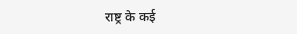राष्ट्र के कई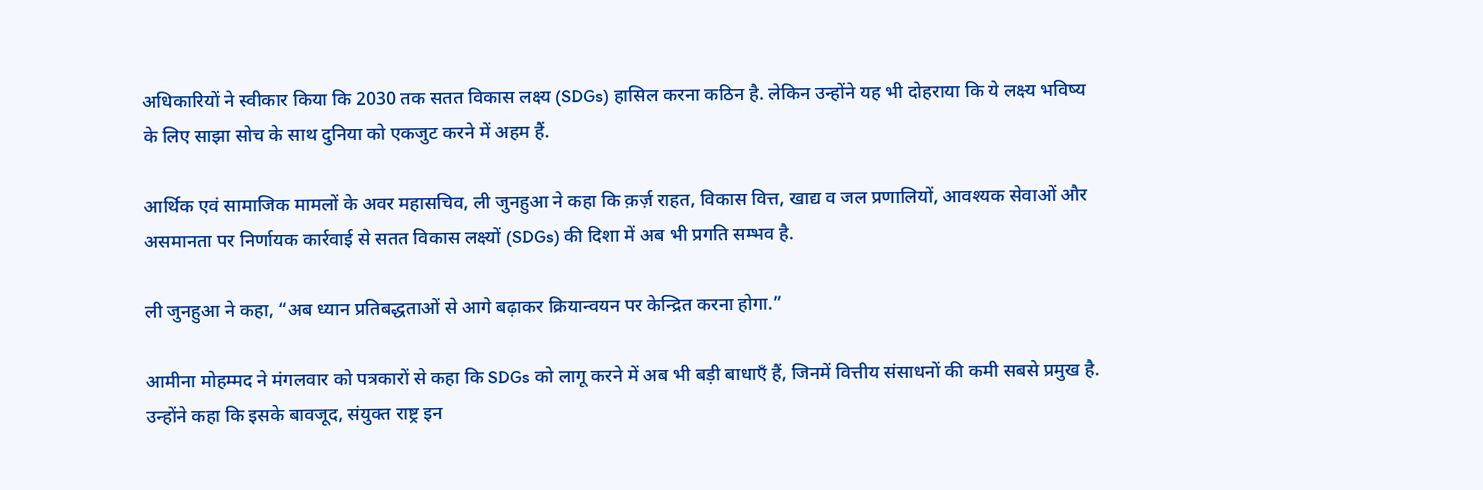अधिकारियों ने स्वीकार किया कि 2030 तक सतत विकास लक्ष्य (SDGs) हासिल करना कठिन है. लेकिन उन्होंने यह भी दोहराया कि ये लक्ष्य भविष्य के लिए साझा सोच के साथ दुनिया को एकजुट करने में अहम हैं.

आर्थिक एवं सामाजिक मामलों के अवर महासचिव, ली जुनहुआ ने कहा कि क़र्ज़ राहत, विकास वित्त, खाद्य व जल प्रणालियों, आवश्यक सेवाओं और असमानता पर निर्णायक कार्रवाई से सतत विकास लक्ष्यों (SDGs) की दिशा में अब भी प्रगति सम्भव है.

ली जुनहुआ ने कहा, “अब ध्यान प्रतिबद्धताओं से आगे बढ़ाकर क्रियान्वयन पर केन्द्रित करना होगा.”

आमीना मोहम्मद ने मंगलवार को पत्रकारों से कहा कि SDGs को लागू करने में अब भी बड़ी बाधाएँ हैं, जिनमें वित्तीय संसाधनों की कमी सबसे प्रमुख है. उन्होंने कहा कि इसके बावजूद, संयुक्त राष्ट्र इन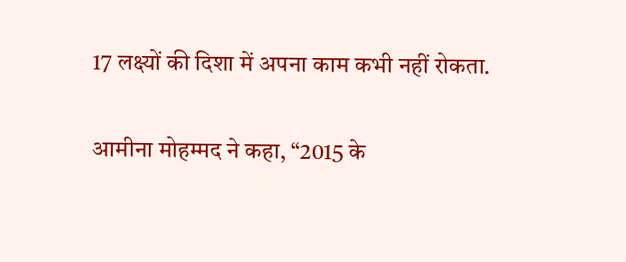17 लक्ष्यों की दिशा में अपना काम कभी नहीं रोकता.

आमीना मोहम्मद ने कहा, “2015 के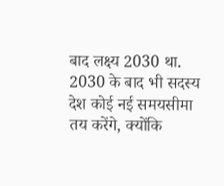बाद लक्ष्य 2030 था. 2030 के बाद भी सदस्य देश कोई नई समयसीमा तय करेंगे, क्योंकि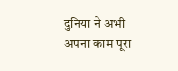दुनिया ने अभी अपना काम पूरा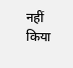नहीं किया